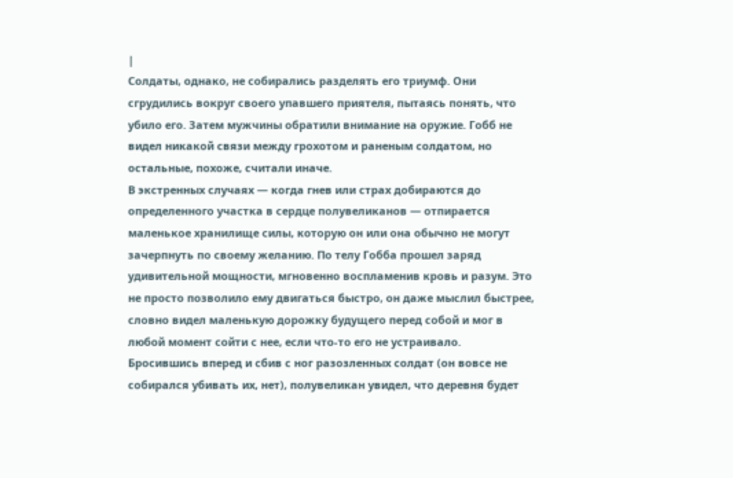|
Солдаты, однако, не собирались разделять его триумф. Они сгрудились вокруг своего упавшего приятеля, пытаясь понять, что убило его. Затем мужчины обратили внимание на оружие. Гобб не видел никакой связи между грохотом и раненым солдатом, но остальные, похоже, считали иначе.
В экстренных случаях — когда гнев или страх добираются до определенного участка в сердце полувеликанов — отпирается маленькое хранилище силы, которую он или она обычно не могут зачерпнуть по своему желанию. По телу Гобба прошел заряд удивительной мощности, мгновенно воспламенив кровь и разум. Это не просто позволило ему двигаться быстро, он даже мыслил быстрее, словно видел маленькую дорожку будущего перед собой и мог в любой момент сойти с нее, если что-то его не устраивало. Бросившись вперед и сбив с ног разозленных солдат (он вовсе не собирался убивать их, нет), полувеликан увидел, что деревня будет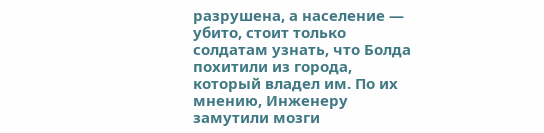разрушена, а население — убито, стоит только солдатам узнать, что Болда похитили из города, который владел им. По их мнению, Инженеру замутили мозги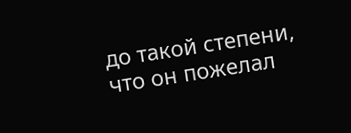до такой степени, что он пожелал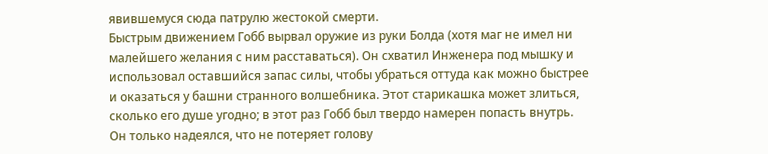явившемуся сюда патрулю жестокой смерти.
Быстрым движением Гобб вырвал оружие из руки Болда (хотя маг не имел ни малейшего желания с ним расставаться). Он схватил Инженера под мышку и использовал оставшийся запас силы, чтобы убраться оттуда как можно быстрее и оказаться у башни странного волшебника. Этот старикашка может злиться, сколько его душе угодно; в этот раз Гобб был твердо намерен попасть внутрь. Он только надеялся, что не потеряет голову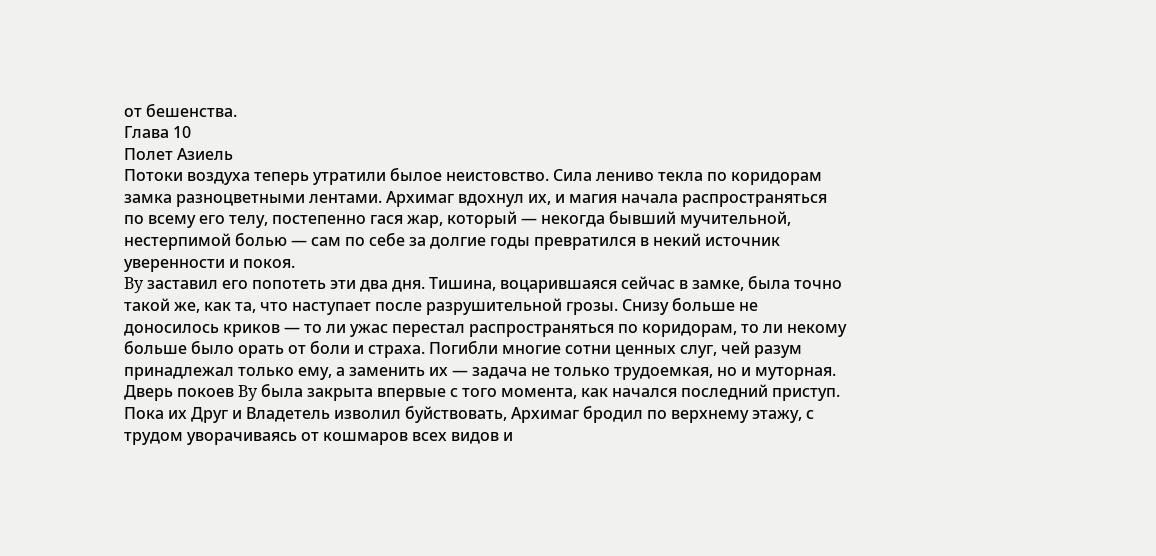от бешенства.
Глава 10
Полет Азиель
Потоки воздуха теперь утратили былое неистовство. Сила лениво текла по коридорам замка разноцветными лентами. Архимаг вдохнул их, и магия начала распространяться по всему его телу, постепенно гася жар, который — некогда бывший мучительной, нестерпимой болью — сам по себе за долгие годы превратился в некий источник уверенности и покоя.
By заставил его попотеть эти два дня. Тишина, воцарившаяся сейчас в замке, была точно такой же, как та, что наступает после разрушительной грозы. Снизу больше не доносилось криков — то ли ужас перестал распространяться по коридорам, то ли некому больше было орать от боли и страха. Погибли многие сотни ценных слуг, чей разум принадлежал только ему, а заменить их — задача не только трудоемкая, но и муторная.
Дверь покоев By была закрыта впервые с того момента, как начался последний приступ. Пока их Друг и Владетель изволил буйствовать, Архимаг бродил по верхнему этажу, с трудом уворачиваясь от кошмаров всех видов и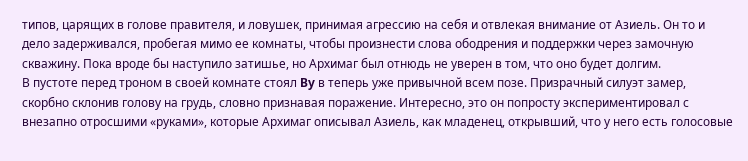типов, царящих в голове правителя, и ловушек, принимая агрессию на себя и отвлекая внимание от Азиель. Он то и дело задерживался, пробегая мимо ее комнаты, чтобы произнести слова ободрения и поддержки через замочную скважину. Пока вроде бы наступило затишье, но Архимаг был отнюдь не уверен в том, что оно будет долгим.
В пустоте перед троном в своей комнате стоял By в теперь уже привычной всем позе. Призрачный силуэт замер, скорбно склонив голову на грудь, словно признавая поражение. Интересно, это он попросту экспериментировал с внезапно отросшими «руками», которые Архимаг описывал Азиель, как младенец, открывший, что у него есть голосовые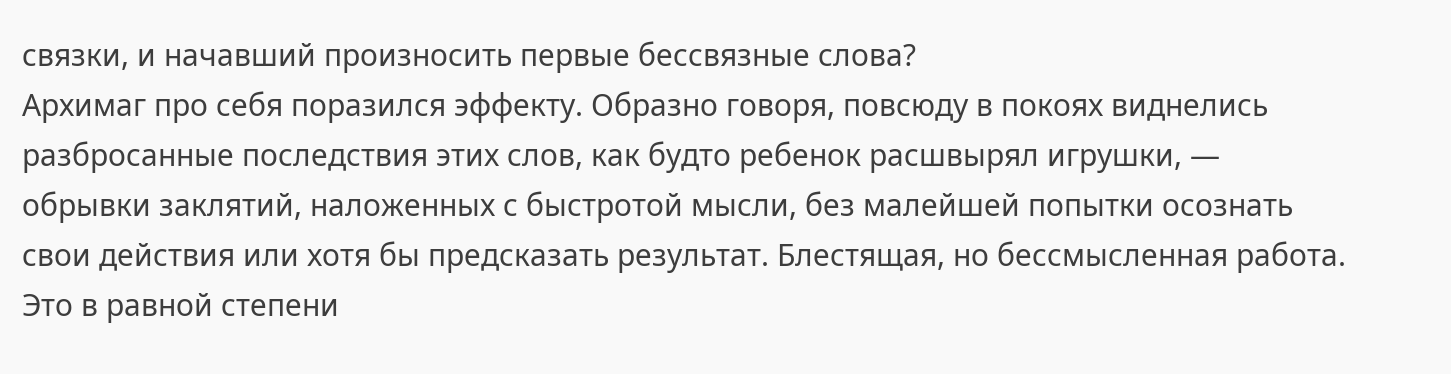связки, и начавший произносить первые бессвязные слова?
Архимаг про себя поразился эффекту. Образно говоря, повсюду в покоях виднелись разбросанные последствия этих слов, как будто ребенок расшвырял игрушки, — обрывки заклятий, наложенных с быстротой мысли, без малейшей попытки осознать свои действия или хотя бы предсказать результат. Блестящая, но бессмысленная работа. Это в равной степени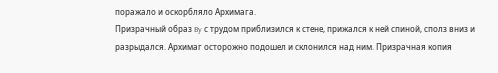поражало и оскорбляло Архимага.
Призрачный образ By с трудом приблизился к стене, прижался к ней спиной, сполз вниз и разрыдался. Архимаг осторожно подошел и склонился над ним. Призрачная копия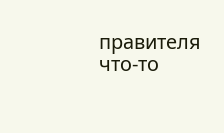правителя что-то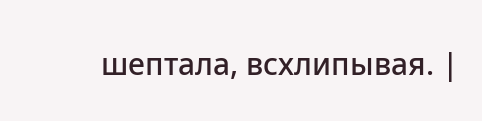шептала, всхлипывая. |